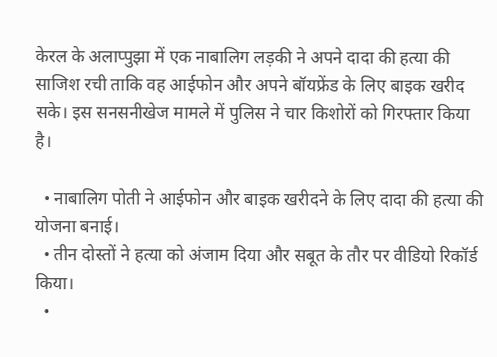केरल के अलाप्पुझा में एक नाबालिग लड़की ने अपने दादा की हत्या की साजिश रची ताकि वह आईफोन और अपने बॉयफ्रेंड के लिए बाइक खरीद सके। इस सनसनीखेज मामले में पुलिस ने चार किशोरों को गिरफ्तार किया है।

  • नाबालिग पोती ने आईफोन और बाइक खरीदने के लिए दादा की हत्या की योजना बनाई।
  • तीन दोस्तों ने हत्या को अंजाम दिया और सबूत के तौर पर वीडियो रिकॉर्ड किया।
  •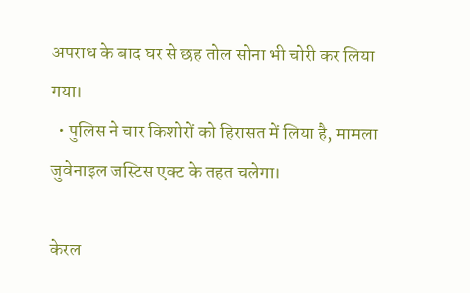अपराध के बाद घर से छह तोल सोना भी चोरी कर लिया गया।
  • पुलिस ने चार किशोरों को हिरासत में लिया है, मामला जुवेनाइल जस्टिस एक्ट के तहत चलेगा।

केरल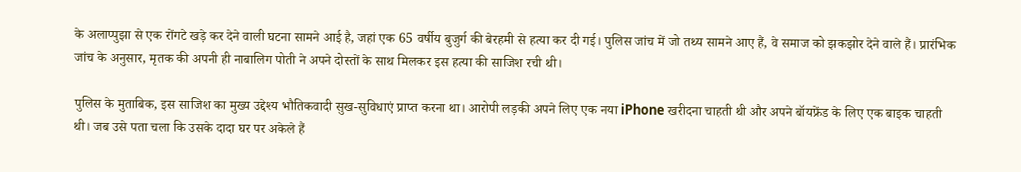के अलाप्पुझा से एक रोंगटे खड़े कर देने वाली घटना सामने आई है, जहां एक 65 वर्षीय बुजुर्ग की बेरहमी से हत्या कर दी गई। पुलिस जांच में जो तथ्य सामने आए हैं, वे समाज को झकझोर देने वाले हैं। प्रारंभिक जांच के अनुसार, मृतक की अपनी ही नाबालिग पोती ने अपने दोस्तों के साथ मिलकर इस हत्या की साजिश रची थी।

पुलिस के मुताबिक, इस साजिश का मुख्य उद्देश्य भौतिकवादी सुख-सुविधाएं प्राप्त करना था। आरोपी लड़की अपने लिए एक नया iPhone खरीदना चाहती थी और अपने बॉयफ्रेंड के लिए एक बाइक चाहती थी। जब उसे पता चला कि उसके दादा घर पर अकेले हैं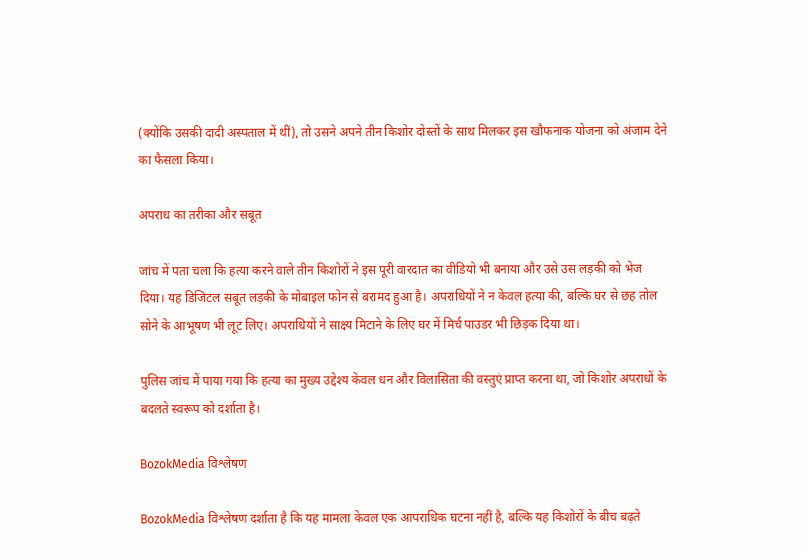(क्योंकि उसकी दादी अस्पताल में थीं), तो उसने अपने तीन किशोर दोस्तों के साथ मिलकर इस खौफनाक योजना को अंजाम देने का फैसला किया।

अपराध का तरीका और सबूत

जांच में पता चला कि हत्या करने वाले तीन किशोरों ने इस पूरी वारदात का वीडियो भी बनाया और उसे उस लड़की को भेज दिया। यह डिजिटल सबूत लड़की के मोबाइल फोन से बरामद हुआ है। अपराधियों ने न केवल हत्या की, बल्कि घर से छह तोल सोने के आभूषण भी लूट लिए। अपराधियों ने साक्ष्य मिटाने के लिए घर में मिर्च पाउडर भी छिड़क दिया था।

पुलिस जांच में पाया गया कि हत्या का मुख्य उद्देश्य केवल धन और विलासिता की वस्तुएं प्राप्त करना था, जो किशोर अपराधों के बदलते स्वरूप को दर्शाता है।

BozokMedia विश्लेषण

BozokMedia विश्लेषण दर्शाता है कि यह मामला केवल एक आपराधिक घटना नहीं है, बल्कि यह किशोरों के बीच बढ़ते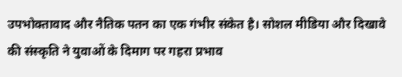उपभोक्तावाद और नैतिक पतन का एक गंभीर संकेत है। सोशल मीडिया और दिखावे की संस्कृति ने युवाओं के दिमाग पर गहरा प्रभाव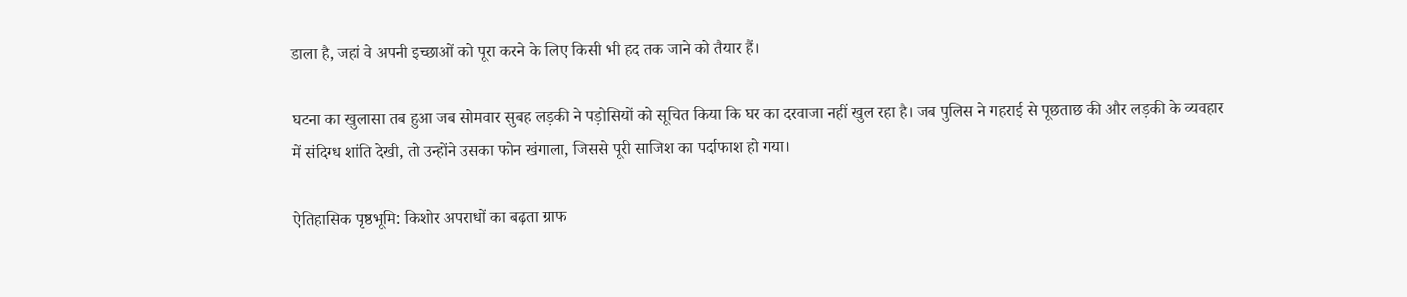डाला है, जहां वे अपनी इच्छाओं को पूरा करने के लिए किसी भी हद तक जाने को तैयार हैं।

घटना का खुलासा तब हुआ जब सोमवार सुबह लड़की ने पड़ोसियों को सूचित किया कि घर का दरवाजा नहीं खुल रहा है। जब पुलिस ने गहराई से पूछताछ की और लड़की के व्यवहार में संदिग्ध शांति देखी, तो उन्होंने उसका फोन खंगाला, जिससे पूरी साजिश का पर्दाफाश हो गया।

ऐतिहासिक पृष्ठभूमि: किशोर अपराधों का बढ़ता ग्राफ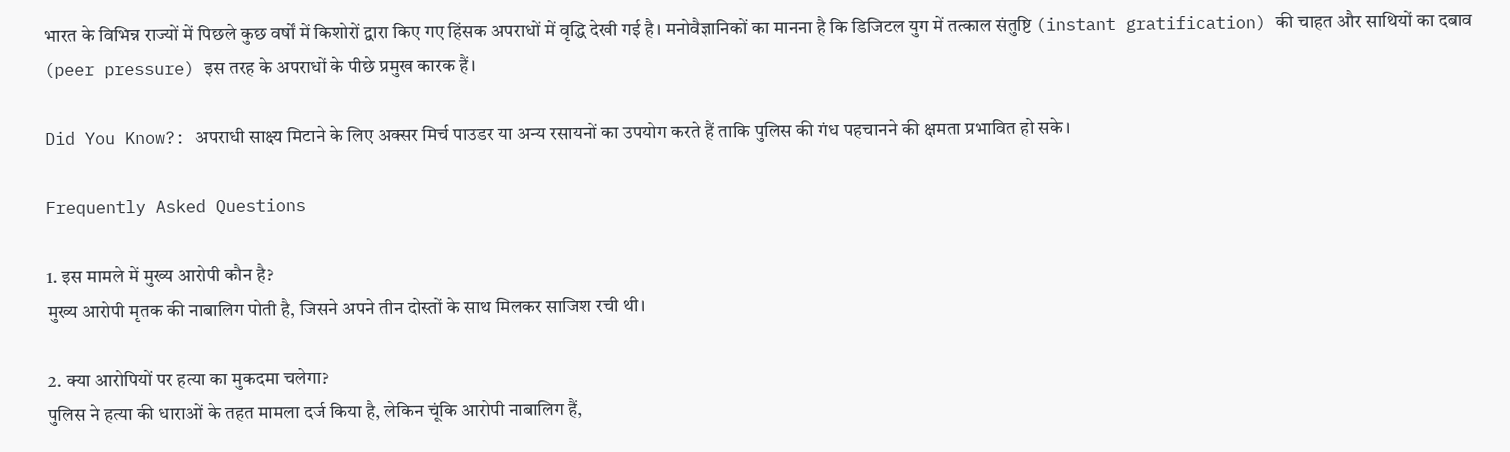भारत के विभिन्न राज्यों में पिछले कुछ वर्षों में किशोरों द्वारा किए गए हिंसक अपराधों में वृद्धि देखी गई है। मनोवैज्ञानिकों का मानना है कि डिजिटल युग में तत्काल संतुष्टि (instant gratification) की चाहत और साथियों का दबाव (peer pressure) इस तरह के अपराधों के पीछे प्रमुख कारक हैं।

Did You Know?: अपराधी साक्ष्य मिटाने के लिए अक्सर मिर्च पाउडर या अन्य रसायनों का उपयोग करते हैं ताकि पुलिस की गंध पहचानने की क्षमता प्रभावित हो सके।

Frequently Asked Questions

1. इस मामले में मुख्य आरोपी कौन है?
मुख्य आरोपी मृतक की नाबालिग पोती है, जिसने अपने तीन दोस्तों के साथ मिलकर साजिश रची थी।

2. क्या आरोपियों पर हत्या का मुकदमा चलेगा?
पुलिस ने हत्या की धाराओं के तहत मामला दर्ज किया है, लेकिन चूंकि आरोपी नाबालिग हैं,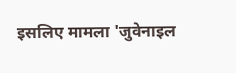इसलिए मामला 'जुवेनाइल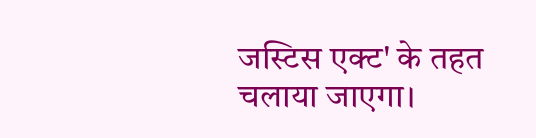जस्टिस एक्ट' के तहत चलाया जाएगा।